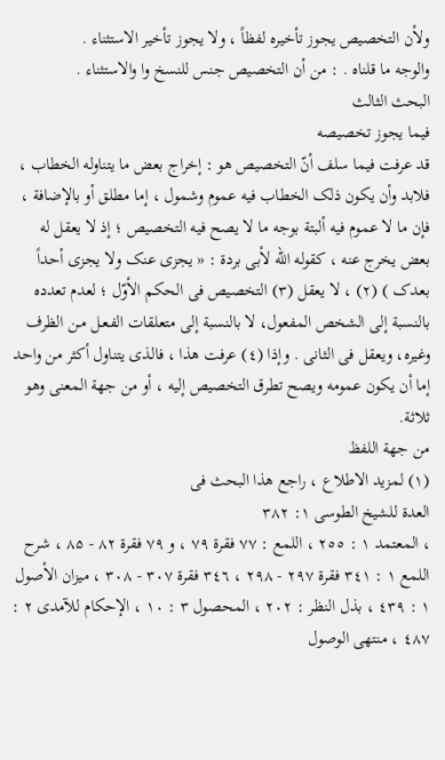ولأن التخصیص یجوز تأخیره لفظاً ، ولا یجوز تأخیر الاستثناء .
والوجه ما قلناه . : من أن التخصیص جنس للنسخ وا والاستثناء .
البحث الثالث
فیما یجوز تخصیصه
قد عرفت فیما سلف أنّ التخصیص هو : إخراج بعض ما یتناوله الخطاب ، فلابد وأن یکون ذلک الخطاب فیه عموم وشمول ، إما مطلق أو بالإضافة ، فإن ما لا عموم فیه ألبتة بوجه ما لا یصح فیه التخصیص ؛ إذ لا یعقل له بعض یخرج عنه ، کقوله الله لأبی بردة : « یجزی عنک ولا یجزی أحداً بعدک ) (۲) ، لا یعقل (۳) التخصیص فی الحکم الأوّل ؛ لعدم تعدده بالنسبة إلى الشخص المفعول، لا بالنسبة إلى متعلقات الفـعـل مـن الظرف وغیره، ویعقل فی الثانی . وإذا (٤) عرفت هذا ، فالذی یتناول أکثر من واحد إما أن یکون عمومه ویصح تطرق التخصیص إلیه ، أو من جهة المعنى وهو ثلاثة.
من جهة اللفظ
(١) لمزید الاطلاع ، راجع هذا البحث فی
العدة للشیخ الطوسی ۱: ۳۸۲
، المعتمد ١ : ٢٥٥ ، اللمع : ٧٧ فقرة ۷۹ ، و ۷۹ فقرة ۸۲ - ۸۵ ، شرح اللمع ١ : ٣٤١ فقرة ٢٩٧ - ٢٩٨ ، ٣٤٦ فقرة ٣٠٧ - ۳۰۸ ، میزان الأصول ۱ : ٤۳۹ ، بذل النظر : ۲۰۲ ، المحصول ۳ : ۱۰ ، الإحکام للآمدی ٢ : ٤٨٧ ، منتهى الوصول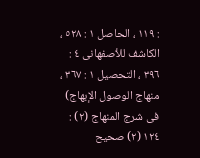: ۱۱۹ ، الحاصل ۱ : ٥٢٨ ، الکاشف للأصفهانی ٤ : ٣٩٦ ، التحصیل ۱ : ٣٦٧ ، منهاج الوصول الإبهاج) فی شرج المنهاج (٢) : ١٢٤ (۲) صحیح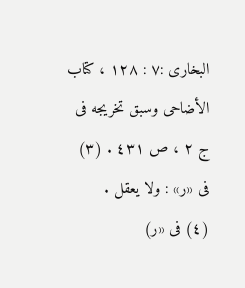البخاری :۷ : ۱۲۸ ، کتاب الأضاحی وسبق تخریجه فی ج ٢ ، ص ٤٣١ . (۳) فی «ر» : ولا یعقل .
(٤) فی «ر)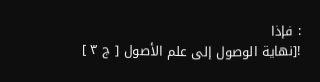: فإذا
![نهاية الوصول إلى علم الأصول [ ج ٣ ]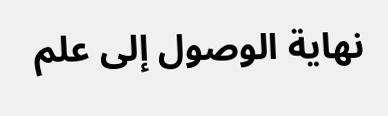نهاية الوصول إلى علم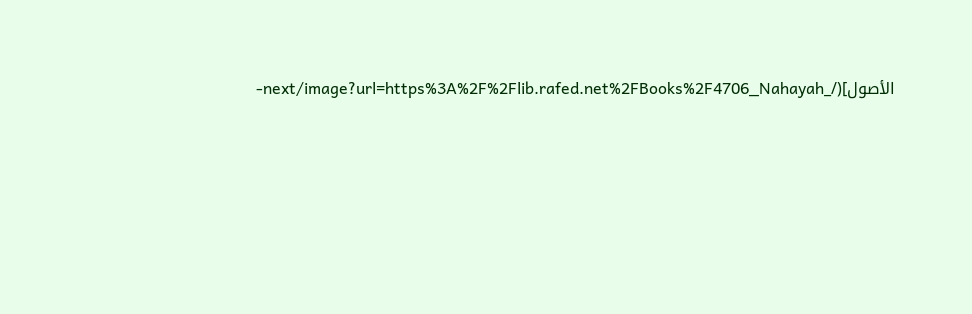الأصول](/_next/image?url=https%3A%2F%2Flib.rafed.net%2FBooks%2F4706_Nahayah-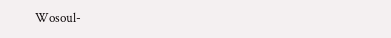Wosoul-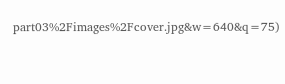part03%2Fimages%2Fcover.jpg&w=640&q=75)